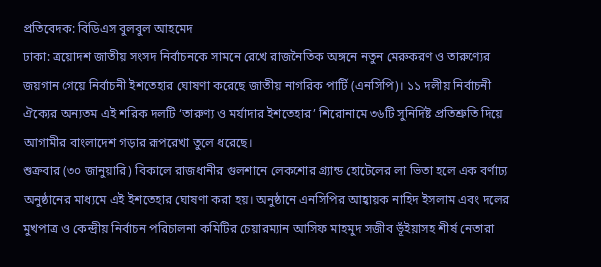প্রতিবেদক: বিডিএস বুলবুল আহমেদ
ঢাকা: ত্রয়োদশ জাতীয় সংসদ নির্বাচনকে সামনে রেখে রাজনৈতিক অঙ্গনে নতুন মেরুকরণ ও তারুণ্যের জয়গান গেয়ে নির্বাচনী ইশতেহার ঘোষণা করেছে জাতীয় নাগরিক পার্টি (এনসিপি)। ১১ দলীয় নির্বাচনী ঐক্যের অন্যতম এই শরিক দলটি ‘তারুণ্য ও মর্যাদার ইশতেহার’ শিরোনামে ৩৬টি সুনির্দিষ্ট প্রতিশ্রুতি দিয়ে আগামীর বাংলাদেশ গড়ার রূপরেখা তুলে ধরেছে।
শুক্রবার (৩০ জানুয়ারি) বিকালে রাজধানীর গুলশানে লেকশোর গ্র্যান্ড হোটেলের লা ভিতা হলে এক বর্ণাঢ্য অনুষ্ঠানের মাধ্যমে এই ইশতেহার ঘোষণা করা হয়। অনুষ্ঠানে এনসিপির আহ্বায়ক নাহিদ ইসলাম এবং দলের মুখপাত্র ও কেন্দ্রীয় নির্বাচন পরিচালনা কমিটির চেয়ারম্যান আসিফ মাহমুদ সজীব ভূঁইয়াসহ শীর্ষ নেতারা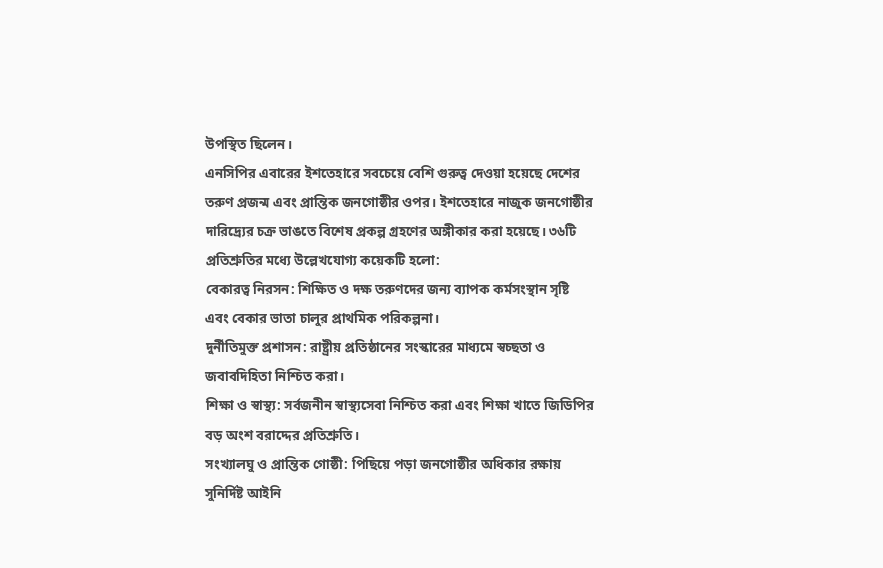উপস্থিত ছিলেন।
এনসিপির এবারের ইশতেহারে সবচেয়ে বেশি গুরুত্ব দেওয়া হয়েছে দেশের তরুণ প্রজন্ম এবং প্রান্তিক জনগোষ্ঠীর ওপর। ইশতেহারে নাজুক জনগোষ্ঠীর দারিদ্র্যের চক্র ভাঙতে বিশেষ প্রকল্প গ্রহণের অঙ্গীকার করা হয়েছে। ৩৬টি প্রতিশ্রুতির মধ্যে উল্লেখযোগ্য কয়েকটি হলো:
বেকারত্ব নিরসন: শিক্ষিত ও দক্ষ তরুণদের জন্য ব্যাপক কর্মসংস্থান সৃষ্টি এবং বেকার ভাতা চালুর প্রাথমিক পরিকল্পনা।
দুর্নীতিমুক্ত প্রশাসন: রাষ্ট্রীয় প্রতিষ্ঠানের সংস্কারের মাধ্যমে স্বচ্ছতা ও জবাবদিহিতা নিশ্চিত করা।
শিক্ষা ও স্বাস্থ্য: সর্বজনীন স্বাস্থ্যসেবা নিশ্চিত করা এবং শিক্ষা খাতে জিডিপির বড় অংশ বরাদ্দের প্রতিশ্রুতি।
সংখ্যালঘু ও প্রান্তিক গোষ্ঠী: পিছিয়ে পড়া জনগোষ্ঠীর অধিকার রক্ষায় সুনির্দিষ্ট আইনি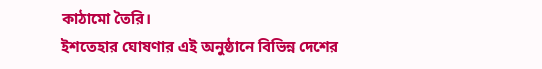কাঠামো তৈরি।
ইশতেহার ঘোষণার এই অনুষ্ঠানে বিভিন্ন দেশের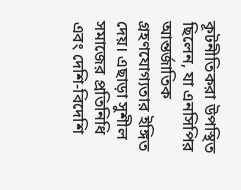কূটনীতিকরা উপস্থিত ছিলেন, যা এনসিপির আন্তর্জাতিক গ্রহণযোগ্যতার ইঙ্গিত দেয়। এছাড়া সুশীল সমাজের প্রতিনিধি এবং দেশি-বিদেশি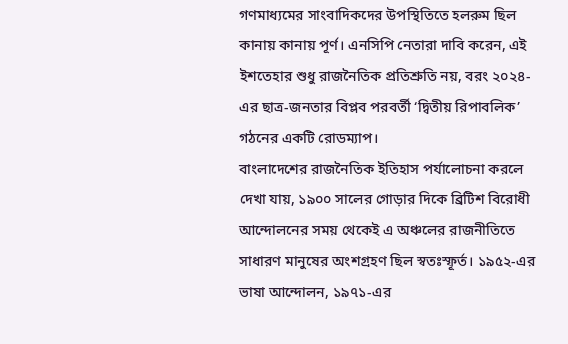গণমাধ্যমের সাংবাদিকদের উপস্থিতিতে হলরুম ছিল কানায় কানায় পূর্ণ। এনসিপি নেতারা দাবি করেন, এই ইশতেহার শুধু রাজনৈতিক প্রতিশ্রুতি নয়, বরং ২০২৪-এর ছাত্র-জনতার বিপ্লব পরবর্তী ‘দ্বিতীয় রিপাবলিক’ গঠনের একটি রোডম্যাপ।
বাংলাদেশের রাজনৈতিক ইতিহাস পর্যালোচনা করলে দেখা যায়, ১৯০০ সালের গোড়ার দিকে ব্রিটিশ বিরোধী আন্দোলনের সময় থেকেই এ অঞ্চলের রাজনীতিতে সাধারণ মানুষের অংশগ্রহণ ছিল স্বতঃস্ফূর্ত। ১৯৫২-এর ভাষা আন্দোলন, ১৯৭১-এর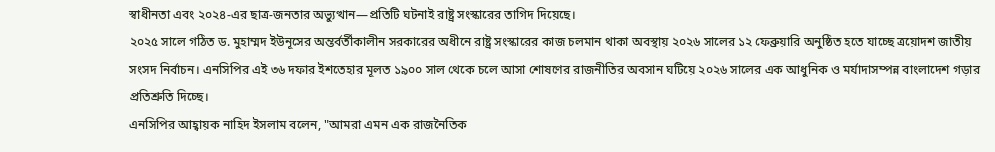স্বাধীনতা এবং ২০২৪-এর ছাত্র-জনতার অভ্যুত্থান—প্রতিটি ঘটনাই রাষ্ট্র সংস্কারের তাগিদ দিয়েছে।
২০২৫ সালে গঠিত ড. মুহাম্মদ ইউনূসের অন্তর্বর্তীকালীন সরকারের অধীনে রাষ্ট্র সংস্কারের কাজ চলমান থাকা অবস্থায় ২০২৬ সালের ১২ ফেব্রুয়ারি অনুষ্ঠিত হতে যাচ্ছে ত্রয়োদশ জাতীয় সংসদ নির্বাচন। এনসিপির এই ৩৬ দফার ইশতেহার মূলত ১৯০০ সাল থেকে চলে আসা শোষণের রাজনীতির অবসান ঘটিয়ে ২০২৬ সালের এক আধুনিক ও মর্যাদাসম্পন্ন বাংলাদেশ গড়ার প্রতিশ্রুতি দিচ্ছে।
এনসিপির আহ্বায়ক নাহিদ ইসলাম বলেন, "আমরা এমন এক রাজনৈতিক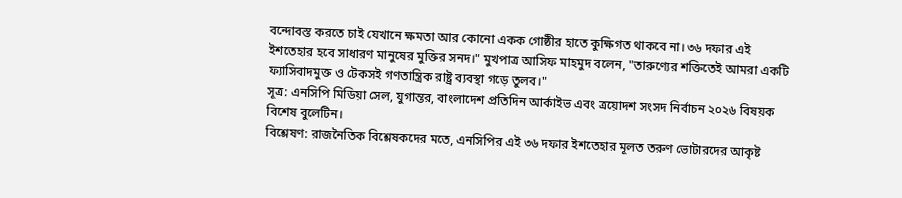বন্দোবস্ত করতে চাই যেখানে ক্ষমতা আর কোনো একক গোষ্ঠীর হাতে কুক্ষিগত থাকবে না। ৩৬ দফার এই ইশতেহার হবে সাধারণ মানুষের মুক্তির সনদ।" মুখপাত্র আসিফ মাহমুদ বলেন, "তারুণ্যের শক্তিতেই আমরা একটি ফ্যাসিবাদমুক্ত ও টেকসই গণতান্ত্রিক রাষ্ট্র ব্যবস্থা গড়ে তুলব।"
সূত্র: এনসিপি মিডিয়া সেল, যুগান্তর, বাংলাদেশ প্রতিদিন আর্কাইভ এবং ত্রয়োদশ সংসদ নির্বাচন ২০২৬ বিষয়ক বিশেষ বুলেটিন।
বিশ্লেষণ: রাজনৈতিক বিশ্লেষকদের মতে, এনসিপির এই ৩৬ দফার ইশতেহার মূলত তরুণ ভোটারদের আকৃষ্ট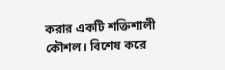করার একটি শক্তিশালী কৌশল। বিশেষ করে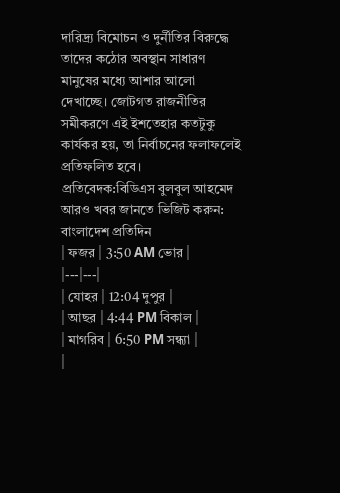দারিদ্র্য বিমোচন ও দুর্নীতির বিরুদ্ধে তাদের কঠোর অবস্থান সাধারণ মানুষের মধ্যে আশার আলো দেখাচ্ছে। জোটগত রাজনীতির সমীকরণে এই ইশতেহার কতটুকু কার্যকর হয়, তা নির্বাচনের ফলাফলেই প্রতিফলিত হবে।
প্রতিবেদক:বিডিএস বুলবুল আহমেদ
আরও খবর জানতে ভিজিট করুন: বাংলাদেশ প্রতিদিন
| ফজর | 3:50 AM ভোর |
|---|---|
| যোহর | 12:04 দুপুর |
| আছর | 4:44 PM বিকাল |
| মাগরিব | 6:50 PM সন্ধ্যা |
|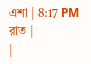এশা | 8:17 PM রাত |
|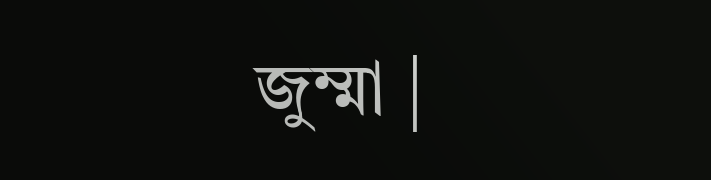জুম্মা |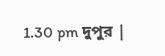1.30 pm দুপুর |